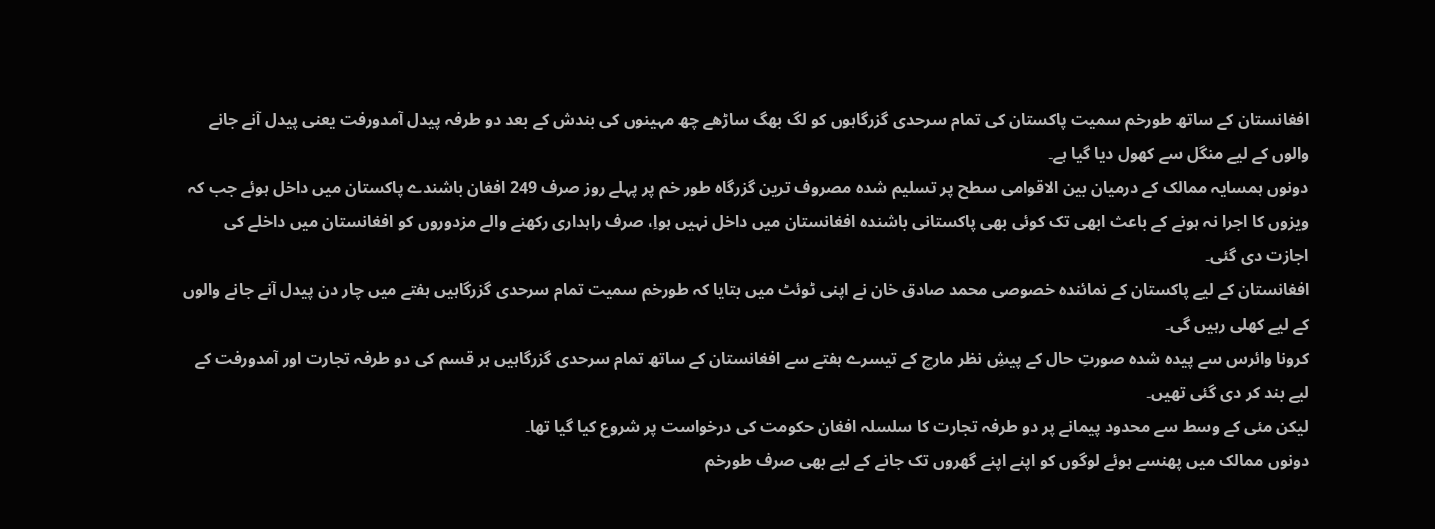افغانستان کے ساتھ طورخم سمیت پاکستان کی تمام سرحدی گزرگاہوں کو لگ بھگ ساڑھے چھ مہینوں کی بندش کے بعد دو طرفہ پیدل آمدورفت یعنی پیدل آنے جانے والوں کے لیے منگل سے کھول دیا گیا ہے۔
دونوں ہمسایہ ممالک کے درمیان بین الاقوامی سطح پر تسلیم شدہ مصروف ترین گزرگاہ طور خم پر پہلے روز صرف 249 افغان باشندے پاکستان میں داخل ہوئے جب کہ ویزوں کا اجرا نہ ہونے کے باعث ابھی تک کوئی بھی پاکستانی باشندہ افغانستان میں داخل نہیں ہواِ، صرف راہداری رکھنے والے مزدوروں کو افغانستان میں داخلے کی اجازت دی گئی۔
افغانستان کے لیے پاکستان کے نمائندہ خصوصی محمد صادق خان نے اپنی ٹوئٹ میں بتایا کہ طورخم سمیت تمام سرحدی گزرگاہیں ہفتے میں چار دن پیدل آنے جانے والوں کے لیے کھلی رہیں گی۔
کرونا وائرس سے پیدہ شدہ صورتِ حال کے پیشِ نظر مارچ کے تیسرے ہفتے سے افغانستان کے ساتھ تمام سرحدی گزرگاہیں ہر قسم کی دو طرفہ تجارت اور آمدورفت کے لیے بند کر دی گئی تھیں۔
لیکن مئی کے وسط سے محدود پیمانے پر دو طرفہ تجارت کا سلسلہ افغان حکومت کی درخواست پر شروع کیا گیا تھا۔
دونوں ممالک میں پھنسے ہوئے لوگوں کو اپنے اپنے گھروں تک جانے کے لیے بھی صرف طورخم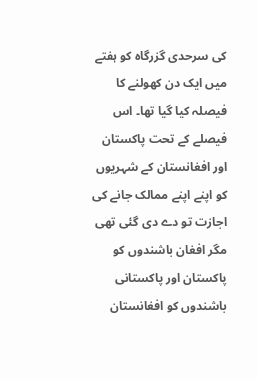کی سرحدی گزرگاہ کو ہفتے میں ایک دن کھولنے کا فیصلہ کیا گیا تھا۔ اس فیصلے کے تحت پاکستان اور افغانستان کے شہریوں کو اپنے اپنے ممالک جانے کی اجازت تو دے دی گئی تھی مگر افغان باشندوں کو پاکستان اور پاکستانی باشندوں کو افغانستان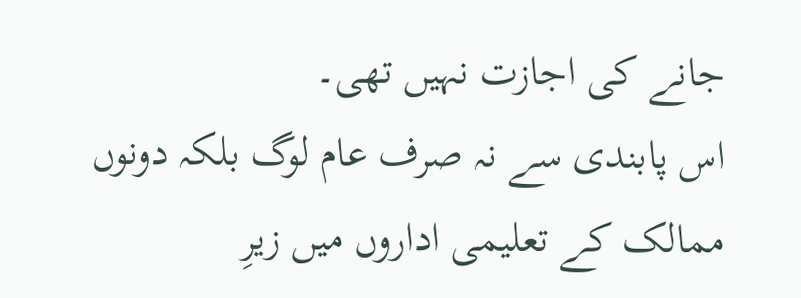جانے کی اجازت نہیں تھی۔
اس پابندی سے نہ صرف عام لوگ بلکہ دونوں ممالک کے تعلیمی اداروں میں زیرِ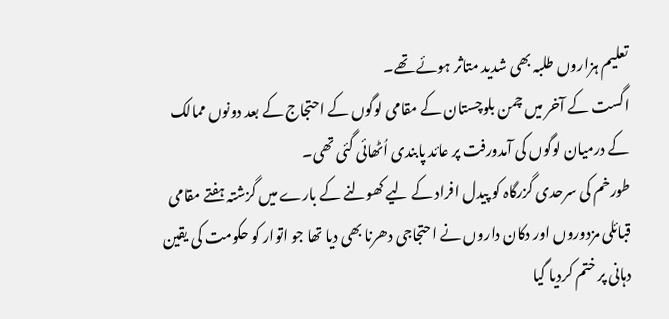تعلیم ہزاروں طلبہ بھی شدید متاثر ہوئے تھے۔
اگست کے آخر میں چمن بلوچستان کے مقامی لوگوں کے احتجاج کے بعد دونوں ممالک کے درمیان لوگوں کی آمدورفت پر عائد پابندی اُٹھائی گئی تھی۔
طورخم کی سرحدی گزرگاہ کو پیدل افراد کے لیے کھولنے کے بارے میں گزشتہ ہفتے مقامی قبائلی مزدوروں اور دکان داروں نے احتجاجی دھرنا بھی دیا تھا جو اتوار کو حکومت کی یقین دہانی پر ختم کردیا گیا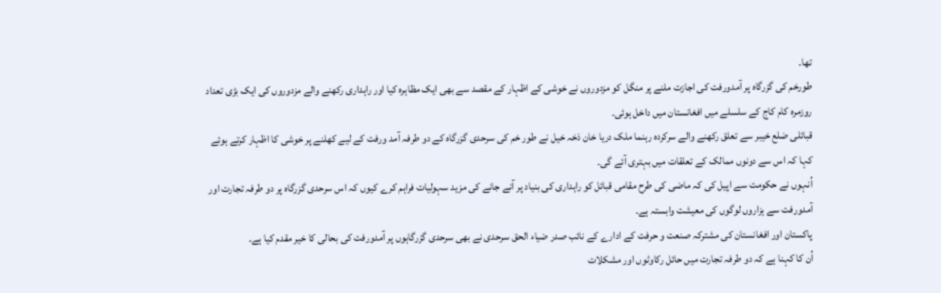تھا۔
طورخم کی گزرگاہ پر آمدورفت کی اجازت ملنے پر منگل کو مزدوروں نے خوشی کے اظہار کے مقصد سے بھی ایک مظاہرہ کیا اور راہداری رکھنے والے مزدوروں کی ایک بڑی تعداد روزمرہ کام کاج کے سلسلے میں افغانستان میں داخل ہوئی۔
قبائلی ضلع خیبر سے تعلق رکھنے والے سرکردہ رہنما ملک دریا خان ذخہ خیل نے طور خم کی سرحدی گزرگاہ کے دو طرفہ آمد ورفت کے لیے کھلنے پر خوشی کا اظہار کرتے ہوئے کہا کہ اس سے دونوں ممالک کے تعلقات میں بہتری آئے گی۔
اُنہوں نے حکومت سے اپیل کی کہ ماضی کی طرح مقامی قبائل کو راہداری کی بنیاد پر آنے جانے کی مزید سہولیات فراہم کرے کیوں کہ اس سرحدی گزرگاہ پر دو طرفہ تجارت اور آمدورفت سے ہزاروں لوگوں کی معیشت وابستہ ہے۔
پاکستان اور افغانستان کی مشترکہ صنعت و حرفت کے ادارے کے نائب صدر ضیاء الحق سرحدی نے بھی سرحدی گزرگاہوں پر آمدورفت کی بحالی کا خیر مقدم کیا ہے۔
اُن کا کہنا ہے کہ دو طرفہ تجارت میں حائل رکاوٹوں اور مشکلات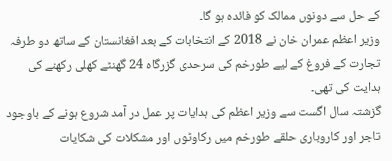کے حل سے دونوں ممالک کو فائدہ ہو گا۔
وزیر اعظم عمران خان نے 2018 کے انتخابات کے بعد افغانستان کے ساتھ دو طرفہ تجارت کے فروغ کے لیے طورخم کی سرحدی گزرگاہ 24 گھنٹے کھلی رکھنے کی ہدایت کی تھی۔
گزشتہ سال اگست سے وزیر اعظم کی ہدایات پر عمل در آمد شروع ہونے کے باوجود تاجر اور کاروباری حلقے طورخم میں رکاوٹوں اور مشکلات کی شکایات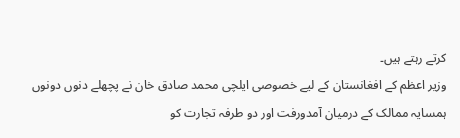کرتے رہتے ہیں۔
وزیر اعظم کے افغانستان کے لیے خصوصی ایلچی محمد صادق خان نے پچھلے دنوں دونوں ہمسایہ ممالک کے درمیان آمدورفت اور دو طرفہ تجارت کو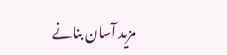مزید آسان بنانے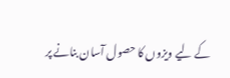کے لیے ویزوں کا حصول آسان بنانے پر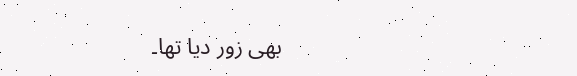بھی زور دیا تھا۔